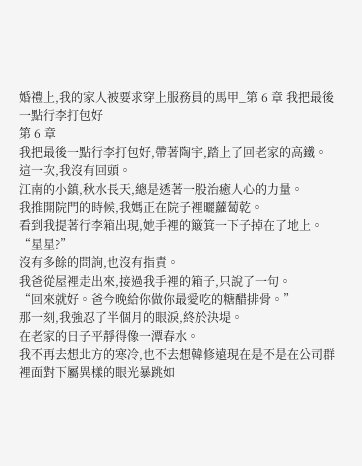婚禮上,我的家人被要求穿上服務員的馬甲_第 6 章 我把最後一點行李打包好
第 6 章
我把最後一點行李打包好,帶著陶宇,踏上了回老家的高鐵。
這一次,我沒有回頭。
江南的小鎮,秋水長天,總是透著一股治癒人心的力量。
我推開院門的時候,我媽正在院子裡曬蘿蔔乾。
看到我提著行李箱出現,她手裡的簸箕一下子掉在了地上。
“星星?”
沒有多餘的問詢,也沒有指責。
我爸從屋裡走出來,接過我手裡的箱子,只說了一句。
“回來就好。爸今晚給你做你最愛吃的糖醋排骨。”
那一刻,我強忍了半個月的眼淚,終於決堤。
在老家的日子平靜得像一潭春水。
我不再去想北方的寒冷,也不去想韓修遠現在是不是在公司群裡面對下屬異樣的眼光暴跳如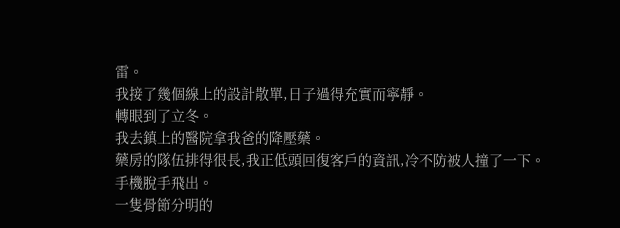雷。
我接了幾個線上的設計散單,日子過得充實而寧靜。
轉眼到了立冬。
我去鎮上的醫院拿我爸的降壓藥。
藥房的隊伍排得很長,我正低頭回復客戶的資訊,冷不防被人撞了一下。
手機脫手飛出。
一隻骨節分明的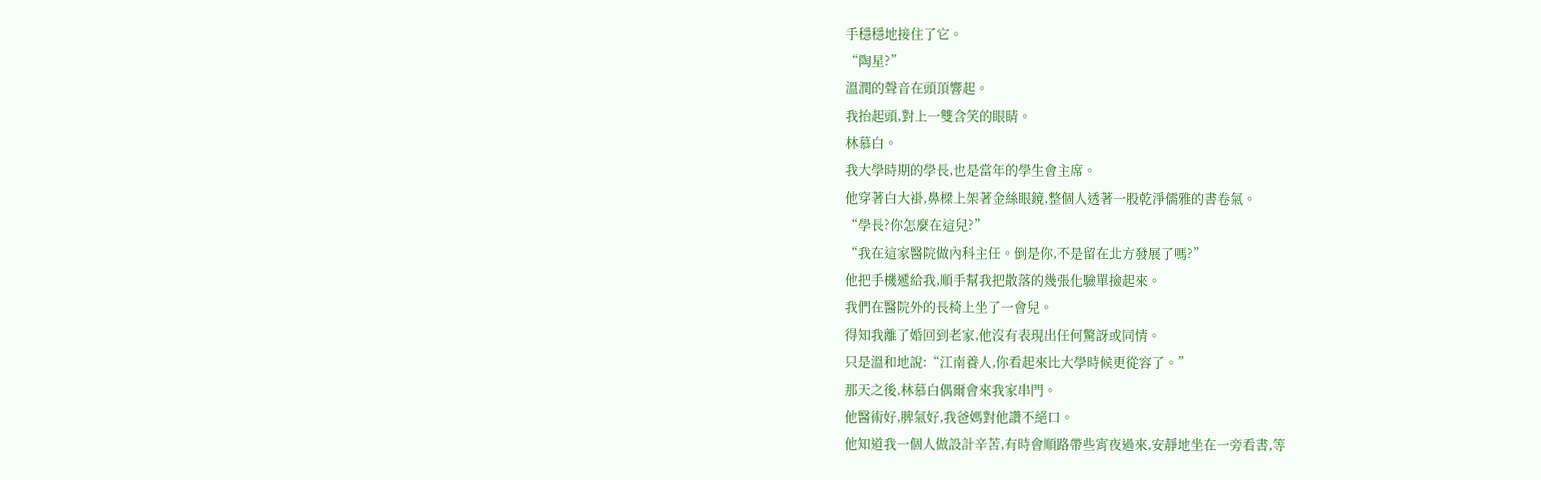手穩穩地接住了它。
“陶星?”
溫潤的聲音在頭頂響起。
我抬起頭,對上一雙含笑的眼睛。
林慕白。
我大學時期的學長,也是當年的學生會主席。
他穿著白大褂,鼻樑上架著金絲眼鏡,整個人透著一股乾淨儒雅的書卷氣。
“學長?你怎麼在這兒?”
“我在這家醫院做內科主任。倒是你,不是留在北方發展了嗎?”
他把手機遞給我,順手幫我把散落的幾張化驗單撿起來。
我們在醫院外的長椅上坐了一會兒。
得知我離了婚回到老家,他沒有表現出任何驚訝或同情。
只是溫和地說:“江南養人,你看起來比大學時候更從容了。”
那天之後,林慕白偶爾會來我家串門。
他醫術好,脾氣好,我爸媽對他讚不絕口。
他知道我一個人做設計辛苦,有時會順路帶些宵夜過來,安靜地坐在一旁看書,等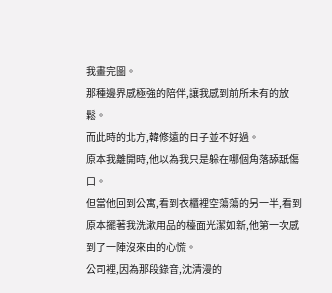我畫完圖。
那種邊界感極強的陪伴,讓我感到前所未有的放鬆。
而此時的北方,韓修遠的日子並不好過。
原本我離開時,他以為我只是躲在哪個角落舔舐傷口。
但當他回到公寓,看到衣櫃裡空蕩蕩的另一半,看到原本擺著我洗漱用品的檯面光潔如新,他第一次感到了一陣沒來由的心慌。
公司裡,因為那段錄音,沈清漫的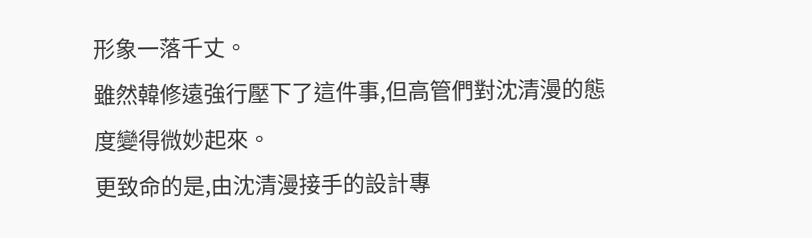形象一落千丈。
雖然韓修遠強行壓下了這件事,但高管們對沈清漫的態度變得微妙起來。
更致命的是,由沈清漫接手的設計專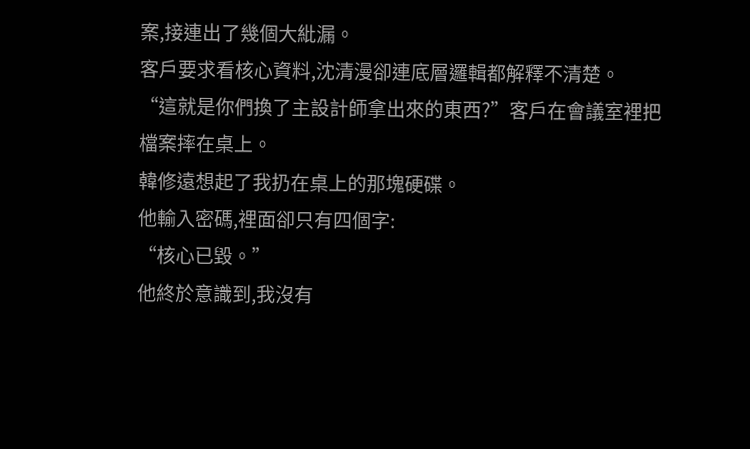案,接連出了幾個大紕漏。
客戶要求看核心資料,沈清漫卻連底層邏輯都解釋不清楚。
“這就是你們換了主設計師拿出來的東西?”客戶在會議室裡把檔案摔在桌上。
韓修遠想起了我扔在桌上的那塊硬碟。
他輸入密碼,裡面卻只有四個字:
“核心已毀。”
他終於意識到,我沒有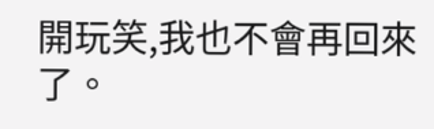開玩笑,我也不會再回來了。